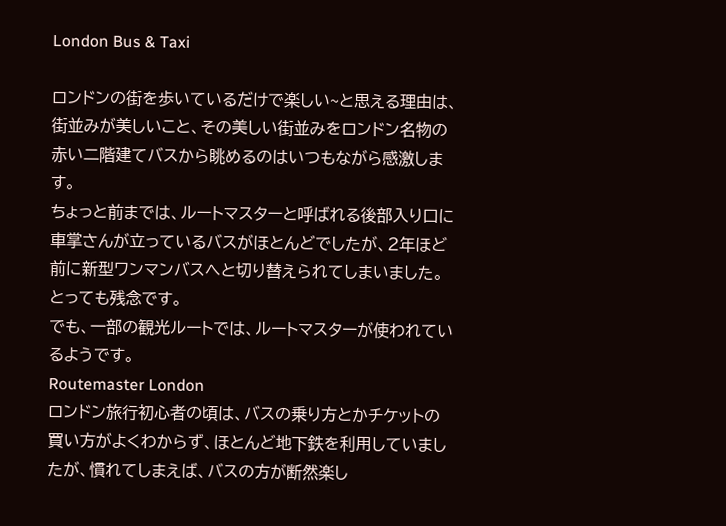London Bus & Taxi

ロンドンの街を歩いているだけで楽しい~と思える理由は、街並みが美しいこと、その美しい街並みをロンドン名物の赤い二階建てバスから眺めるのはいつもながら感激します。
ちょっと前までは、ルートマスターと呼ばれる後部入り口に車掌さんが立っているバスがほとんどでしたが、2年ほど前に新型ワンマンバスへと切り替えられてしまいました。とっても残念です。
でも、一部の観光ルートでは、ルートマスターが使われているようです。
Routemaster London
ロンドン旅行初心者の頃は、バスの乗り方とかチケットの買い方がよくわからず、ほとんど地下鉄を利用していましたが、慣れてしまえば、バスの方が断然楽し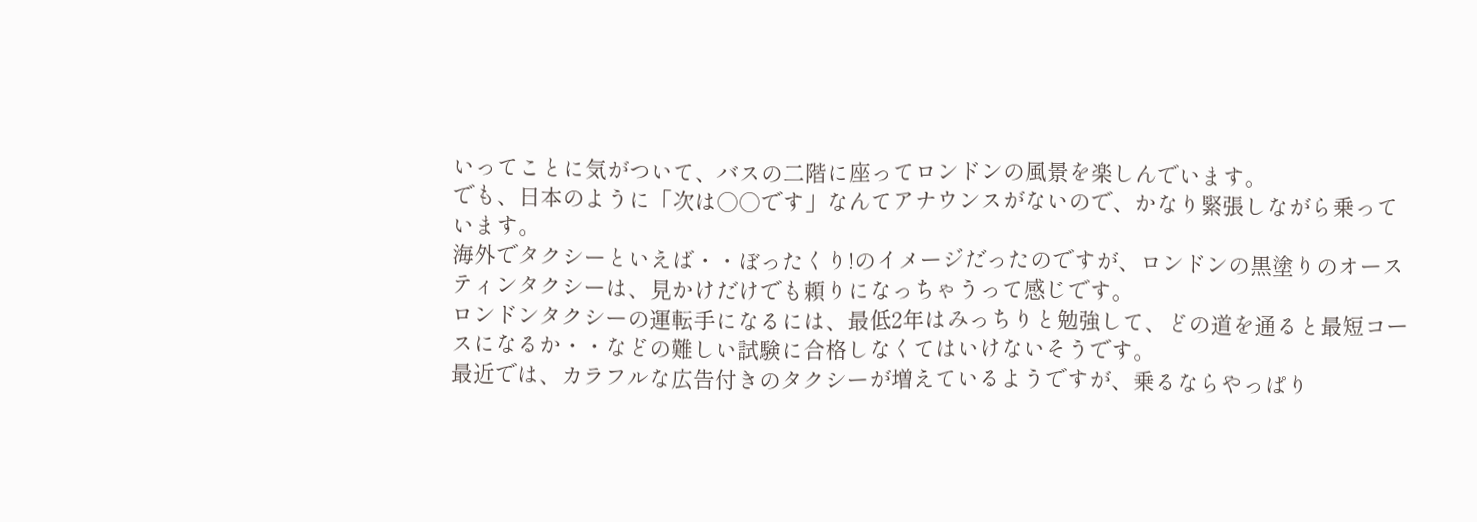いってことに気がついて、バスの二階に座ってロンドンの風景を楽しんでいます。
でも、日本のように「次は○○です」なんてアナウンスがないので、かなり緊張しながら乗っています。
海外でタクシーといえば・・ぼったくり!のイメージだったのですが、ロンドンの黒塗りのオースティンタクシーは、見かけだけでも頼りになっちゃうって感じです。
ロンドンタクシーの運転手になるには、最低2年はみっちりと勉強して、どの道を通ると最短コースになるか・・などの難しい試験に合格しなくてはいけないそうです。
最近では、カラフルな広告付きのタクシーが増えているようですが、乗るならやっぱり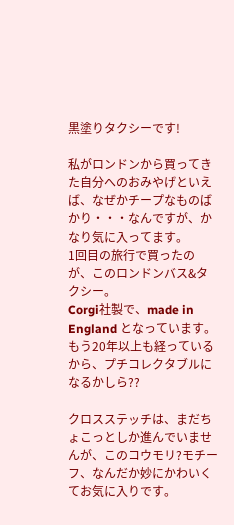黒塗りタクシーです!

私がロンドンから買ってきた自分へのおみやげといえば、なぜかチープなものばかり・・・なんですが、かなり気に入ってます。
1回目の旅行で買ったのが、このロンドンバス&タクシー。
Corgi社製で、made in England となっています。
もう20年以上も経っているから、プチコレクタブルになるかしら??

クロスステッチは、まだちょこっとしか進んでいませんが、このコウモリ?モチーフ、なんだか妙にかわいくてお気に入りです。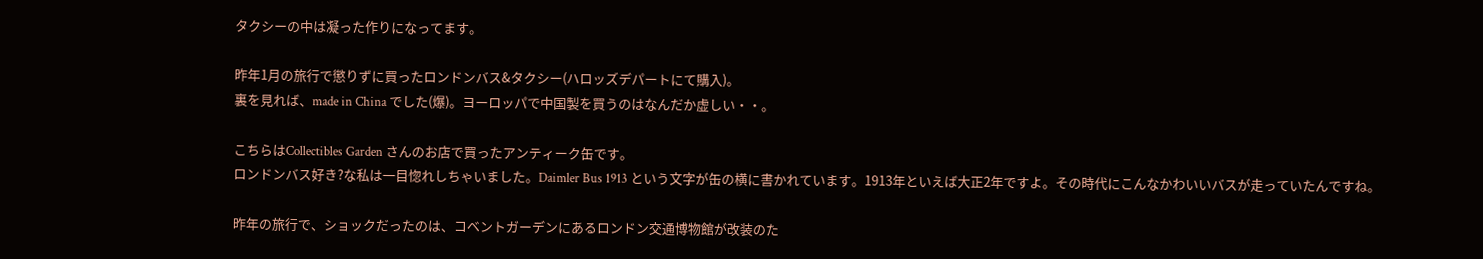タクシーの中は凝った作りになってます。

昨年1月の旅行で懲りずに買ったロンドンバス&タクシー(ハロッズデパートにて購入)。
裏を見れば、made in China でした(爆)。ヨーロッパで中国製を買うのはなんだか虚しい・・。

こちらはCollectibles Garden さんのお店で買ったアンティーク缶です。
ロンドンバス好き?な私は一目惚れしちゃいました。Daimler Bus 1913 という文字が缶の横に書かれています。1913年といえば大正2年ですよ。その時代にこんなかわいいバスが走っていたんですね。

昨年の旅行で、ショックだったのは、コベントガーデンにあるロンドン交通博物館が改装のた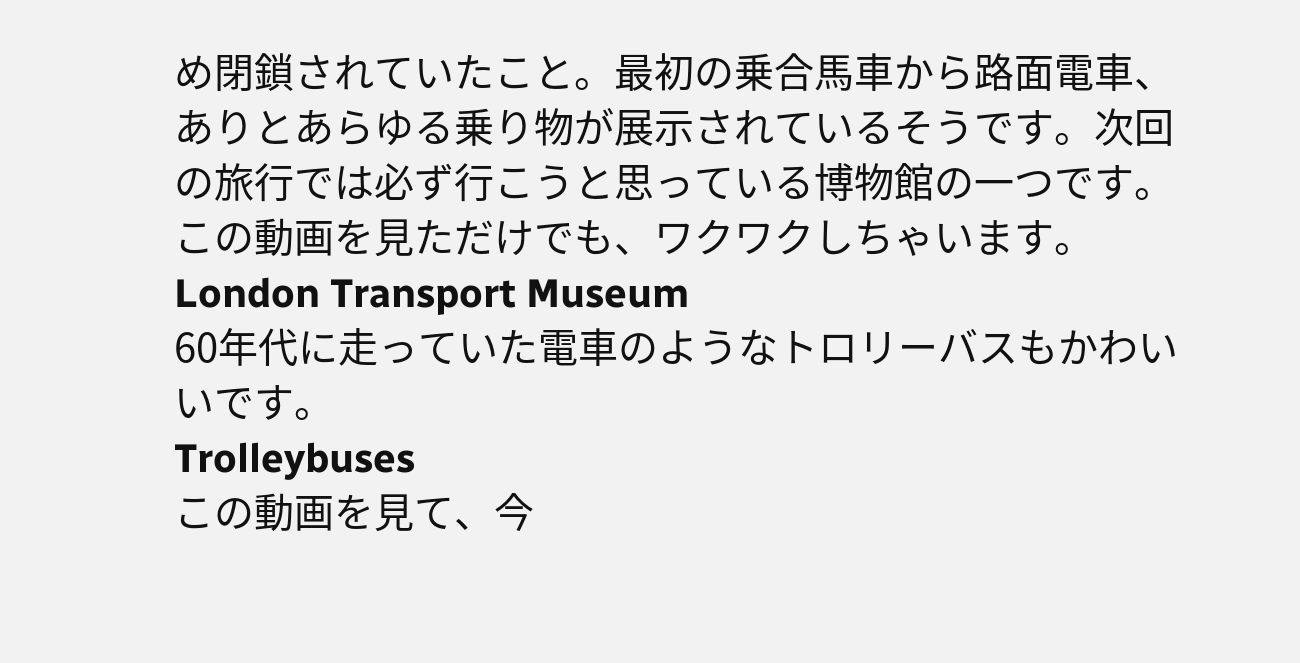め閉鎖されていたこと。最初の乗合馬車から路面電車、ありとあらゆる乗り物が展示されているそうです。次回の旅行では必ず行こうと思っている博物館の一つです。
この動画を見ただけでも、ワクワクしちゃいます。
London Transport Museum
60年代に走っていた電車のようなトロリーバスもかわいいです。
Trolleybuses
この動画を見て、今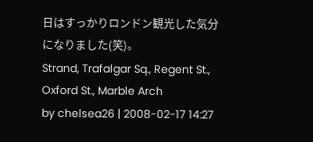日はすっかりロンドン観光した気分になりました(笑)。
Strand, Trafalgar Sq., Regent St., Oxford St., Marble Arch
by chelsea26 | 2008-02-17 14:27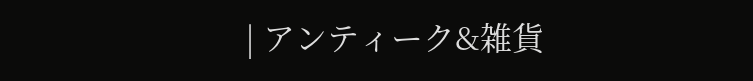| アンティーク&雑貨